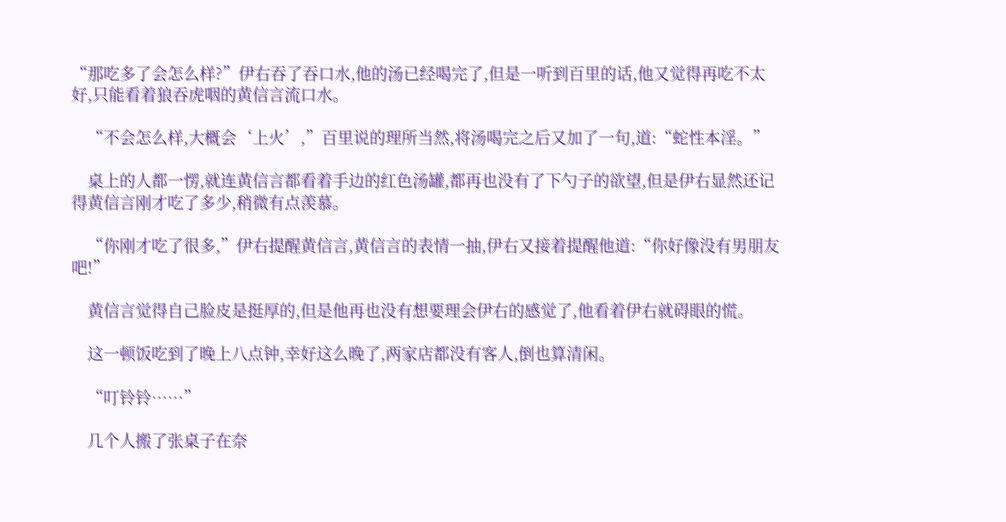“那吃多了会怎么样?”伊右吞了吞口水,他的汤已经喝完了,但是一听到百里的话,他又觉得再吃不太好,只能看着狼吞虎咽的黄信言流口水。

    “不会怎么样,大概会‘上火’,”百里说的理所当然,将汤喝完之后又加了一句,道:“蛇性本淫。”

    桌上的人都一愣,就连黄信言都看着手边的红色汤罐,都再也没有了下勺子的欲望,但是伊右显然还记得黄信言刚才吃了多少,稍微有点羡慕。

    “你刚才吃了很多,”伊右提醒黄信言,黄信言的表情一抽,伊右又接着提醒他道:“你好像没有男朋友吧!”

    黄信言觉得自己脸皮是挺厚的,但是他再也没有想要理会伊右的感觉了,他看着伊右就碍眼的慌。

    这一顿饭吃到了晚上八点钟,幸好这么晚了,两家店都没有客人,倒也算清闲。

    “叮铃铃……”

    几个人搬了张桌子在奈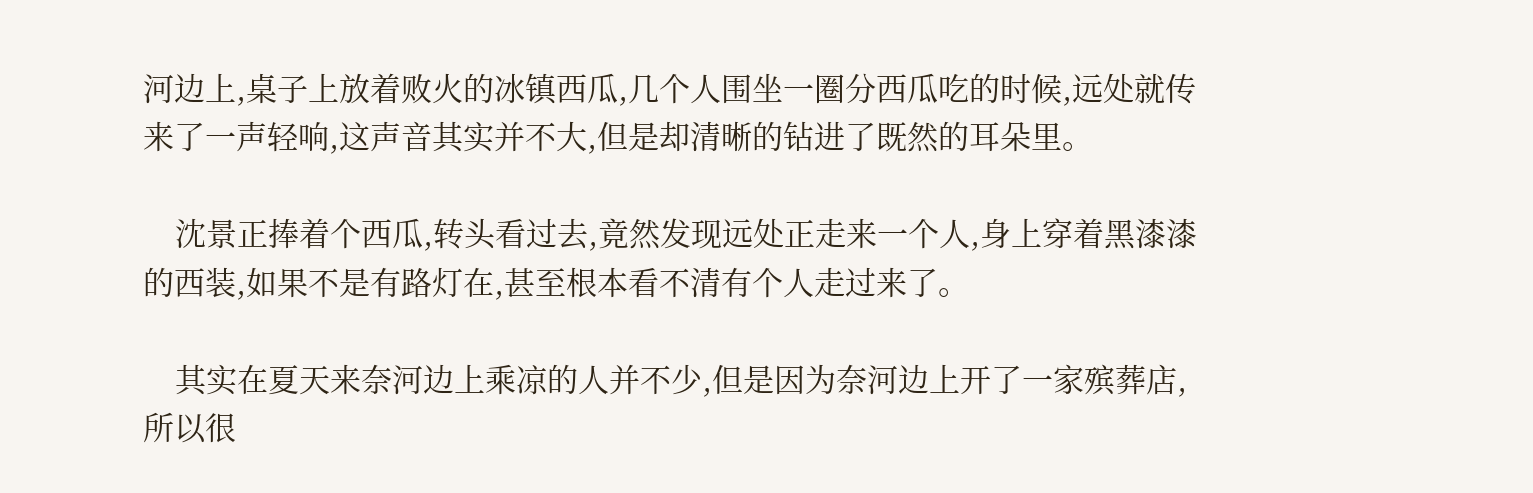河边上,桌子上放着败火的冰镇西瓜,几个人围坐一圈分西瓜吃的时候,远处就传来了一声轻响,这声音其实并不大,但是却清晰的钻进了既然的耳朵里。

    沈景正捧着个西瓜,转头看过去,竟然发现远处正走来一个人,身上穿着黑漆漆的西装,如果不是有路灯在,甚至根本看不清有个人走过来了。

    其实在夏天来奈河边上乘凉的人并不少,但是因为奈河边上开了一家殡葬店,所以很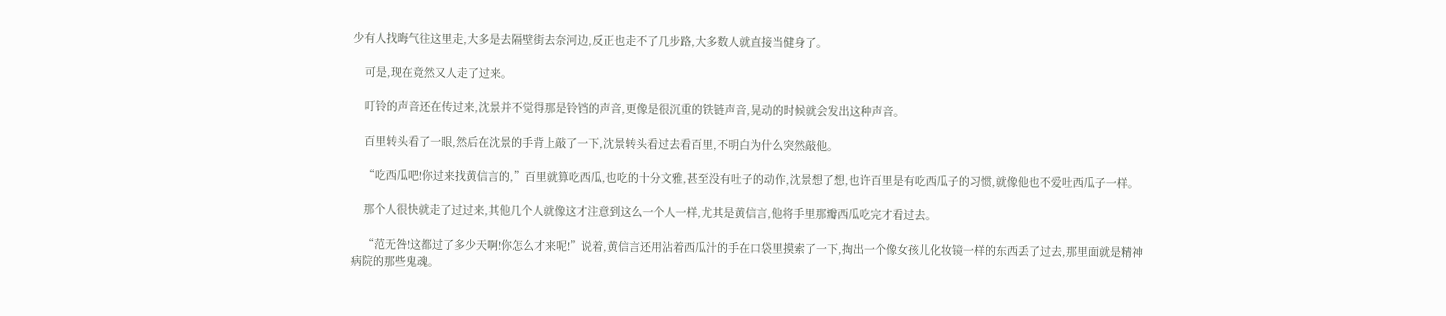少有人找晦气往这里走,大多是去隔壁街去奈河边,反正也走不了几步路,大多数人就直接当健身了。

    可是,现在竟然又人走了过来。

    叮铃的声音还在传过来,沈景并不觉得那是铃铛的声音,更像是很沉重的铁链声音,晃动的时候就会发出这种声音。

    百里转头看了一眼,然后在沈景的手背上敲了一下,沈景转头看过去看百里,不明白为什么突然敲他。

    “吃西瓜吧!你过来找黄信言的,”百里就算吃西瓜,也吃的十分文雅,甚至没有吐子的动作,沈景想了想,也许百里是有吃西瓜子的习惯,就像他也不爱吐西瓜子一样。

    那个人很快就走了过过来,其他几个人就像这才注意到这么一个人一样,尤其是黄信言,他将手里那瓣西瓜吃完才看过去。

    “范无咎!这都过了多少天啊!你怎么才来呢!”说着,黄信言还用沾着西瓜汁的手在口袋里摸索了一下,掏出一个像女孩儿化妆镜一样的东西丢了过去,那里面就是精神病院的那些鬼魂。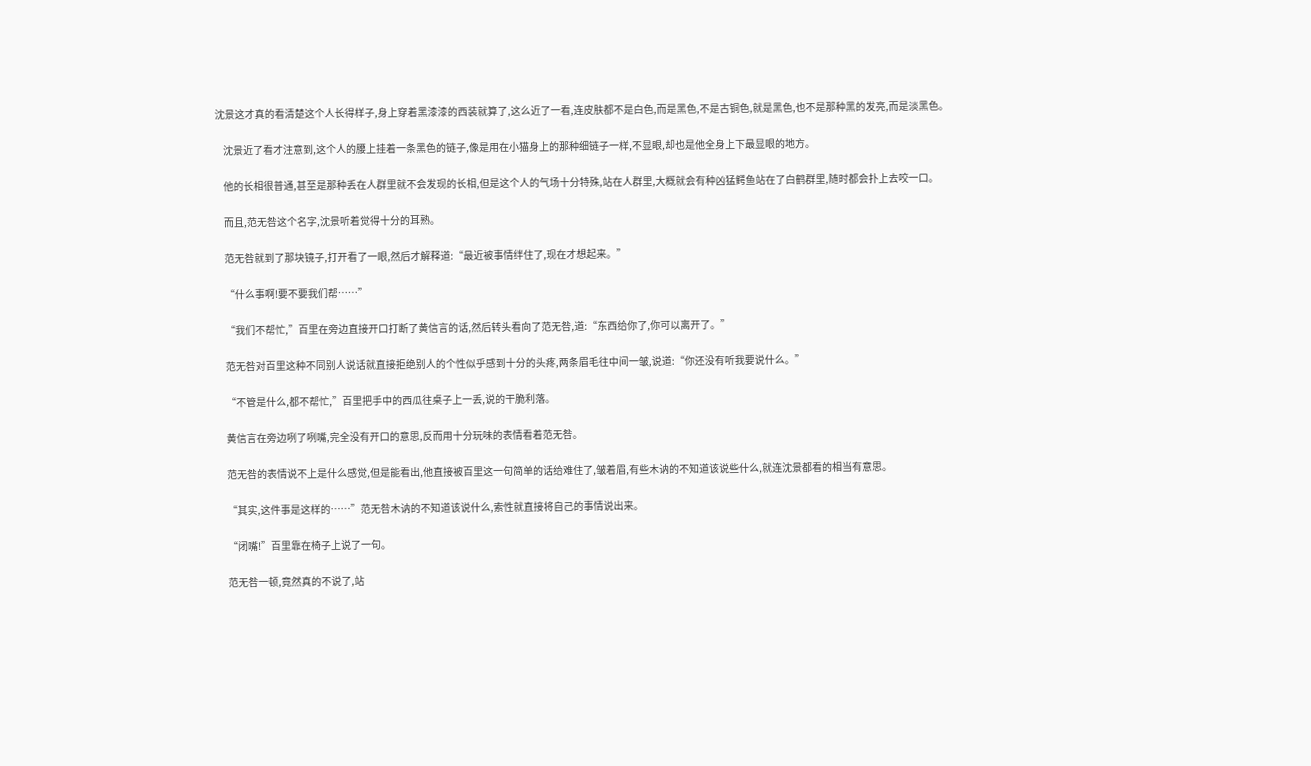沈景这才真的看清楚这个人长得样子,身上穿着黑漆漆的西装就算了,这么近了一看,连皮肤都不是白色,而是黑色,不是古铜色,就是黑色,也不是那种黑的发亮,而是淡黑色。

    沈景近了看才注意到,这个人的腰上挂着一条黑色的链子,像是用在小猫身上的那种细链子一样,不显眼,却也是他全身上下最显眼的地方。

    他的长相很普通,甚至是那种丢在人群里就不会发现的长相,但是这个人的气场十分特殊,站在人群里,大概就会有种凶猛鳄鱼站在了白鹤群里,随时都会扑上去咬一口。

    而且,范无咎这个名字,沈景听着觉得十分的耳熟。

    范无咎就到了那块镜子,打开看了一眼,然后才解释道:“最近被事情绊住了,现在才想起来。”

    “什么事啊!要不要我们帮……”

    “我们不帮忙,”百里在旁边直接开口打断了黄信言的话,然后转头看向了范无咎,道:“东西给你了,你可以离开了。”

    范无咎对百里这种不同别人说话就直接拒绝别人的个性似乎感到十分的头疼,两条眉毛往中间一皱,说道:“你还没有听我要说什么。”

    “不管是什么,都不帮忙,”百里把手中的西瓜往桌子上一丢,说的干脆利落。

    黄信言在旁边咧了咧嘴,完全没有开口的意思,反而用十分玩味的表情看着范无咎。

    范无咎的表情说不上是什么感觉,但是能看出,他直接被百里这一句简单的话给难住了,皱着眉,有些木讷的不知道该说些什么,就连沈景都看的相当有意思。

    “其实,这件事是这样的……”范无咎木讷的不知道该说什么,索性就直接将自己的事情说出来。

    “闭嘴!”百里靠在椅子上说了一句。

    范无咎一顿,竟然真的不说了,站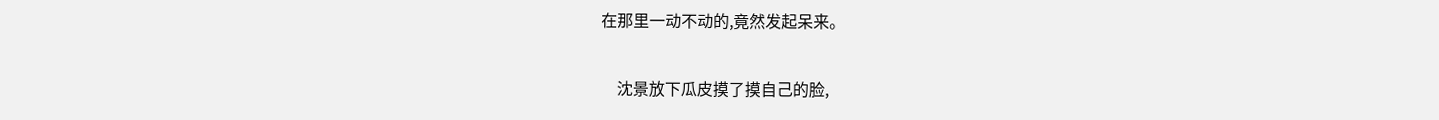在那里一动不动的,竟然发起呆来。

    沈景放下瓜皮摸了摸自己的脸,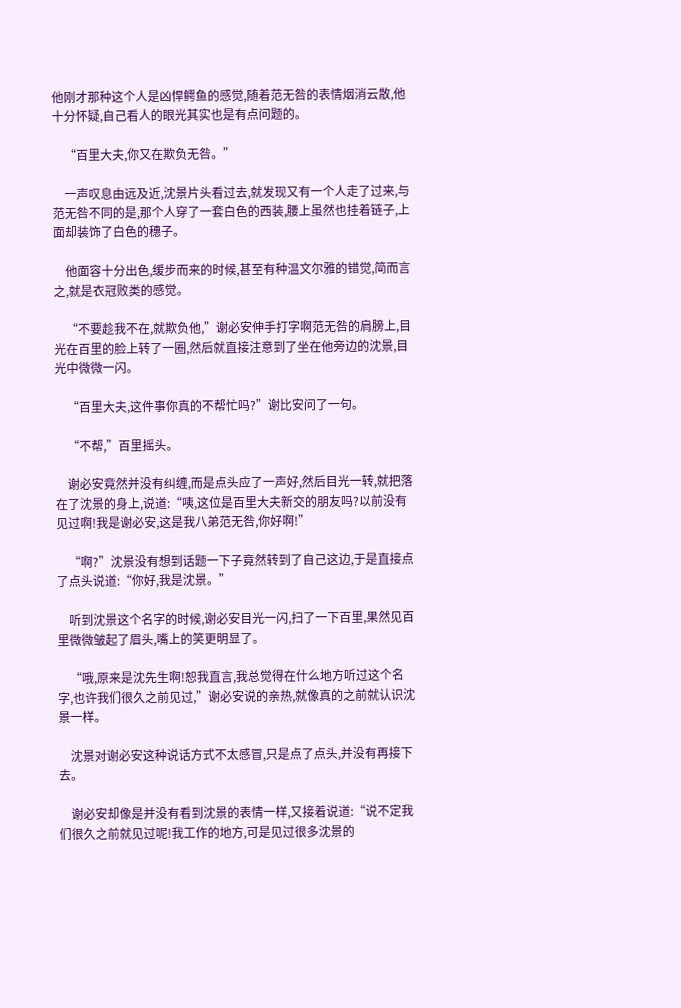他刚才那种这个人是凶悍鳄鱼的感觉,随着范无咎的表情烟消云散,他十分怀疑,自己看人的眼光其实也是有点问题的。

    “百里大夫,你又在欺负无咎。”

    一声叹息由远及近,沈景片头看过去,就发现又有一个人走了过来,与范无咎不同的是,那个人穿了一套白色的西装,腰上虽然也挂着链子,上面却装饰了白色的穗子。

    他面容十分出色,缓步而来的时候,甚至有种温文尔雅的错觉,简而言之,就是衣冠败类的感觉。

    “不要趁我不在,就欺负他,”谢必安伸手打字啊范无咎的肩膀上,目光在百里的脸上转了一圈,然后就直接注意到了坐在他旁边的沈景,目光中微微一闪。

    “百里大夫,这件事你真的不帮忙吗?”谢比安问了一句。

    “不帮,”百里摇头。

    谢必安竟然并没有纠缠,而是点头应了一声好,然后目光一转,就把落在了沈景的身上,说道:“咦,这位是百里大夫新交的朋友吗?以前没有见过啊!我是谢必安,这是我八弟范无咎,你好啊!”

    “啊?”沈景没有想到话题一下子竟然转到了自己这边,于是直接点了点头说道:“你好,我是沈景。”

    听到沈景这个名字的时候,谢必安目光一闪,扫了一下百里,果然见百里微微皱起了眉头,嘴上的笑更明显了。

    “哦,原来是沈先生啊!恕我直言,我总觉得在什么地方听过这个名字,也许我们很久之前见过,”谢必安说的亲热,就像真的之前就认识沈景一样。

    沈景对谢必安这种说话方式不太感冒,只是点了点头,并没有再接下去。

    谢必安却像是并没有看到沈景的表情一样,又接着说道:“说不定我们很久之前就见过呢!我工作的地方,可是见过很多沈景的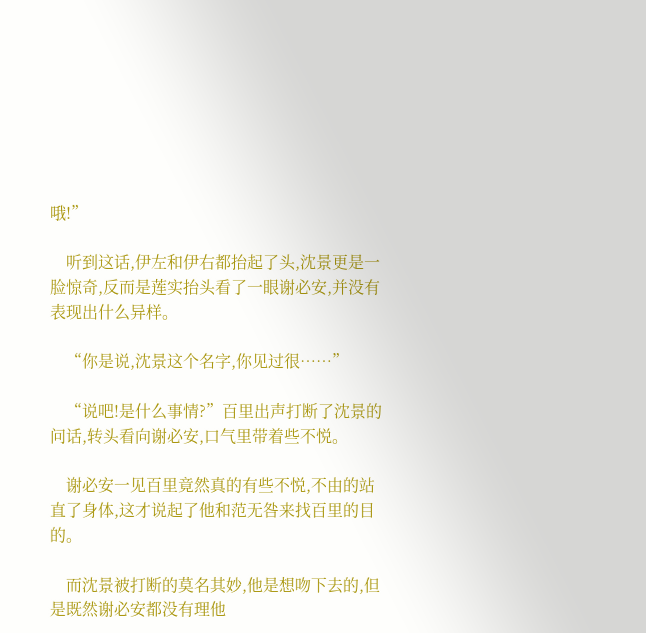哦!”

    听到这话,伊左和伊右都抬起了头,沈景更是一脸惊奇,反而是莲实抬头看了一眼谢必安,并没有表现出什么异样。

    “你是说,沈景这个名字,你见过很……”

    “说吧!是什么事情?”百里出声打断了沈景的问话,转头看向谢必安,口气里带着些不悦。

    谢必安一见百里竟然真的有些不悦,不由的站直了身体,这才说起了他和范无咎来找百里的目的。

    而沈景被打断的莫名其妙,他是想吻下去的,但是既然谢必安都没有理他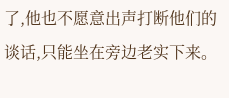了,他也不愿意出声打断他们的谈话,只能坐在旁边老实下来。